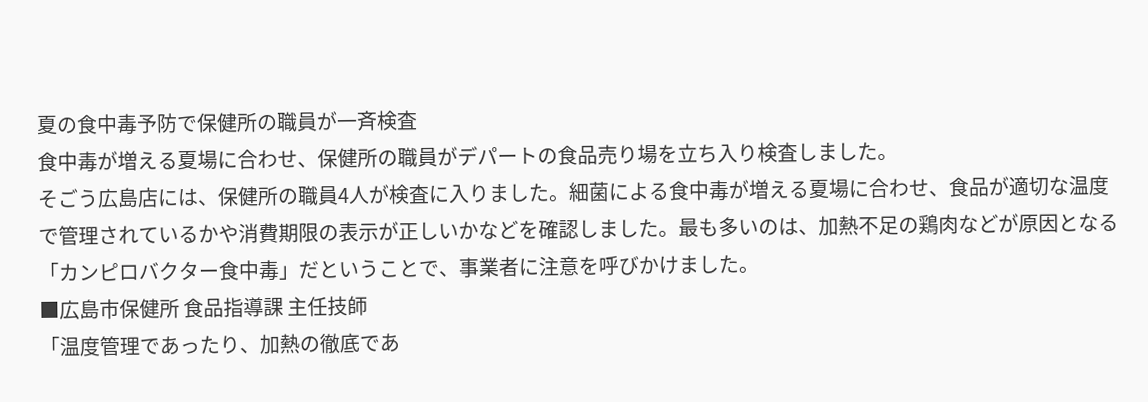夏の食中毒予防で保健所の職員が一斉検査
食中毒が増える夏場に合わせ、保健所の職員がデパートの食品売り場を立ち入り検査しました。
そごう広島店には、保健所の職員4人が検査に入りました。細菌による食中毒が増える夏場に合わせ、食品が適切な温度で管理されているかや消費期限の表示が正しいかなどを確認しました。最も多いのは、加熱不足の鶏肉などが原因となる「カンピロバクター食中毒」だということで、事業者に注意を呼びかけました。
■広島市保健所 食品指導課 主任技師
「温度管理であったり、加熱の徹底であ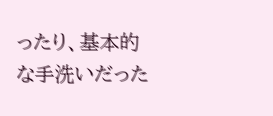ったり、基本的な手洗いだった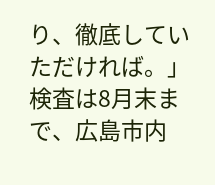り、徹底していただければ。」
検査は8月末まで、広島市内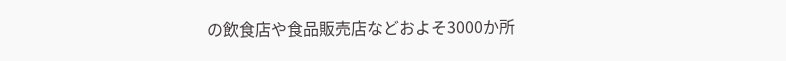の飲食店や食品販売店などおよそ3000か所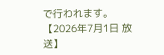で行われます。
【2026年7月1日 放送】